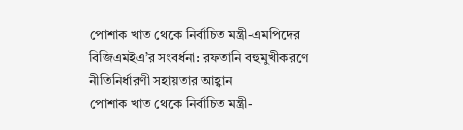পোশাক খাত থেকে নির্বাচিত মন্ত্রী-এমপিদের বিজিএমইএ’র সংবর্ধনা: রফতানি বহুমুখীকরণে নীতিনির্ধারণী সহায়তার আহ্বান
পোশাক খাত থেকে নির্বাচিত মন্ত্রী-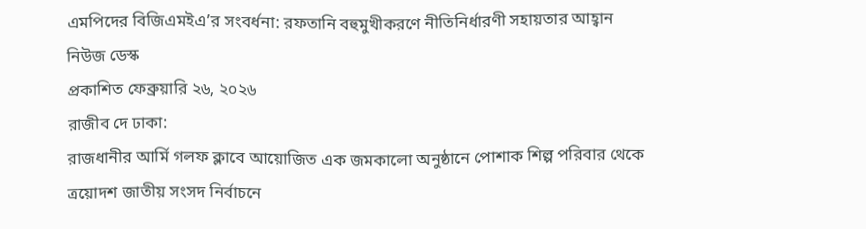এমপিদের বিজিএমইএ’র সংবর্ধনা: রফতানি বহুমুখীকরণে নীতিনির্ধারণী সহায়তার আহ্বান
নিউজ ডেস্ক
প্রকাশিত ফেব্রুয়ারি ২৬, ২০২৬
রাজীব দে ঢাকা:
রাজধানীর আর্মি গলফ ক্লাবে আয়োজিত এক জমকালো অনুষ্ঠানে পোশাক শিল্প পরিবার থেকে ত্রয়োদশ জাতীয় সংসদ নির্বাচনে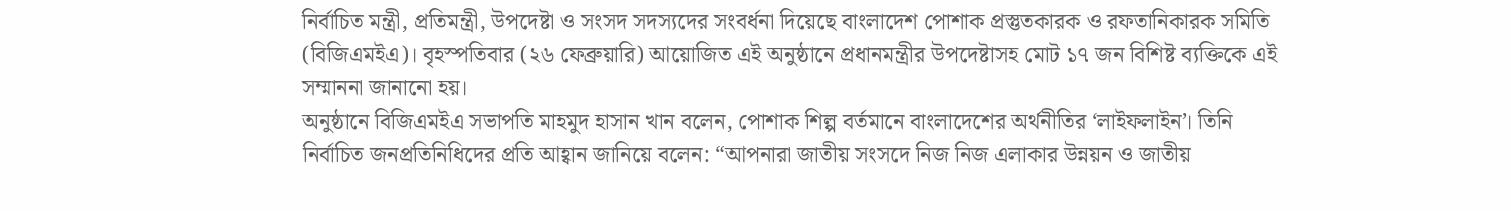নির্বাচিত মন্ত্রী, প্রতিমন্ত্রী, উপদেষ্টা ও সংসদ সদস্যদের সংবর্ধনা দিয়েছে বাংলাদেশ পোশাক প্রস্তুতকারক ও রফতানিকারক সমিতি (বিজিএমইএ)। বৃহস্পতিবার (২৬ ফেব্রুয়ারি) আয়োজিত এই অনুষ্ঠানে প্রধানমন্ত্রীর উপদেষ্টাসহ মোট ১৭ জন বিশিষ্ট ব্যক্তিকে এই সম্মাননা জানানো হয়।
অনুষ্ঠানে বিজিএমইএ সভাপতি মাহমুদ হাসান খান বলেন, পোশাক শিল্প বর্তমানে বাংলাদেশের অর্থনীতির ‘লাইফলাইন’। তিনি নির্বাচিত জনপ্রতিনিধিদের প্রতি আহ্বান জানিয়ে বলেন: “আপনারা জাতীয় সংসদে নিজ নিজ এলাকার উন্নয়ন ও জাতীয়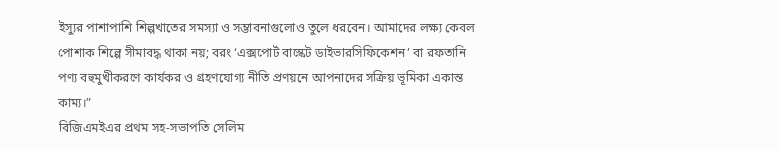ইস্যুর পাশাপাশি শিল্পখাতের সমস্যা ও সম্ভাবনাগুলোও তুলে ধরবেন। আমাদের লক্ষ্য কেবল পোশাক শিল্পে সীমাবদ্ধ থাকা নয়; বরং ‘এক্সপোর্ট বাস্কেট ডাইভারসিফিকেশন’ বা রফতানি পণ্য বহুমুখীকরণে কার্যকর ও গ্রহণযোগ্য নীতি প্রণয়নে আপনাদের সক্রিয় ভূমিকা একান্ত কাম্য।”
বিজিএমইএর প্রথম সহ-সভাপতি সেলিম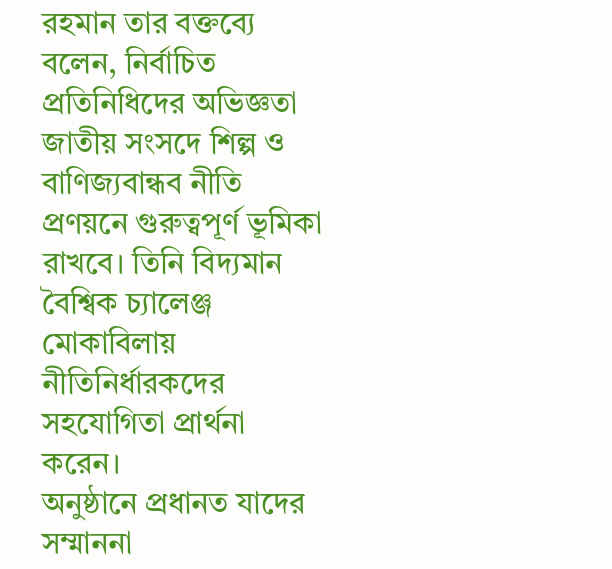রহমান তার বক্তব্যে বলেন, নির্বাচিত প্রতিনিধিদের অভিজ্ঞতা জাতীয় সংসদে শিল্প ও বাণিজ্যবান্ধব নীতি প্রণয়নে গুরুত্বপূর্ণ ভূমিকা রাখবে। তিনি বিদ্যমান বৈশ্বিক চ্যালেঞ্জ মোকাবিলায় নীতিনির্ধারকদের সহযোগিতা প্রার্থনা করেন।
অনুষ্ঠানে প্রধানত যাদের সম্মাননা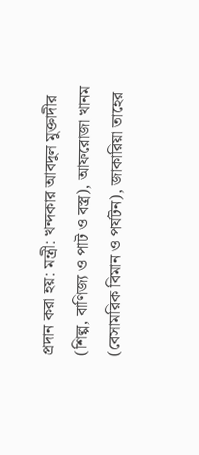প্রদান করা হয়: মন্ত্রী: খন্দকার আবদুল মুক্তাদীর (শিল্প, বাণিজ্য ও পাট ও বস্ত্র), আফরোজা খানম (বেসামরিক বিমান ও পর্যটন), জাকারিয়া তাহের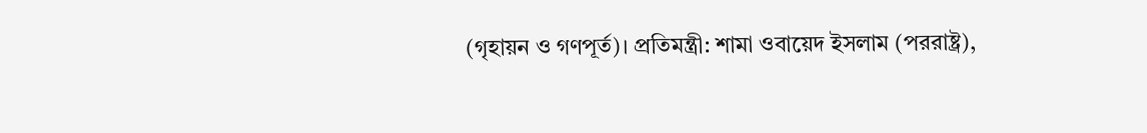(গৃহায়ন ও গণপূর্ত)। প্রতিমন্ত্রী: শামা ওবায়েদ ইসলাম (পররাষ্ট্র),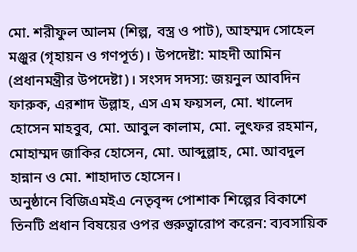মো. শরীফুল আলম (শিল্প, বস্ত্র ও পাট), আহম্মদ সোহেল মঞ্জুর (গৃহায়ন ও গণপূর্ত)। উপদেষ্টা: মাহদী আমিন (প্রধানমন্ত্রীর উপদেষ্টা)। সংসদ সদস্য: জয়নুল আবদিন ফারুক, এরশাদ উল্লাহ, এস এম ফয়সল, মো. খালেদ হোসেন মাহবুব, মো. আবুল কালাম, মো. লুৎফর রহমান, মোহাম্মদ জাকির হোসেন, মো. আব্দুল্লাহ, মো. আবদুল হান্নান ও মো. শাহাদাত হোসেন।
অনুষ্ঠানে বিজিএমইএ নেতৃবৃন্দ পোশাক শিল্পের বিকাশে তিনটি প্রধান বিষয়ের ওপর গুরুত্বারোপ করেন: ব্যবসায়িক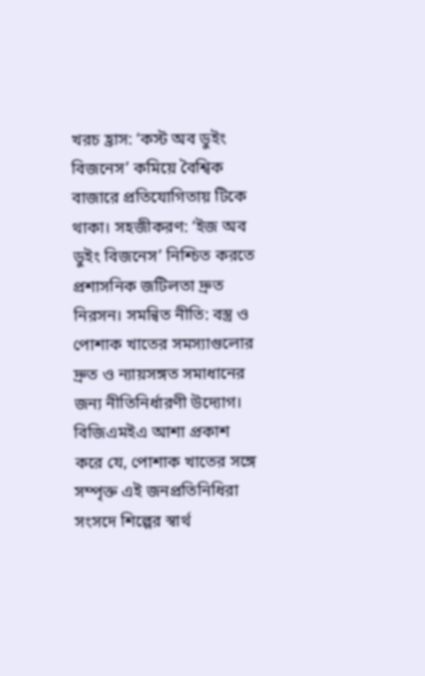খরচ হ্রাস: ‘কস্ট অব ডুইং বিজনেস’ কমিয়ে বৈশ্বিক বাজারে প্রতিযোগিতায় টিকে থাকা। সহজীকরণ: ‘ইজ অব ডুইং বিজনেস’ নিশ্চিত করতে প্রশাসনিক জটিলতা দ্রুত নিরসন। সমন্বিত নীতি: বস্ত্র ও পোশাক খাতের সমস্যাগুলোর দ্রুত ও ন্যায়সঙ্গত সমাধানের জন্য নীতিনির্ধারণী উদ্যোগ।
বিজিএমইএ আশা প্রকাশ করে যে, পোশাক খাতের সঙ্গে সম্পৃক্ত এই জনপ্রতিনিধিরা সংসদে শিল্পের স্বার্থ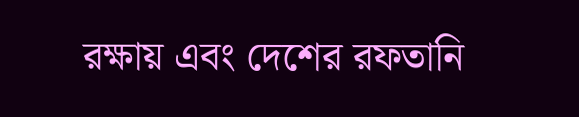রক্ষায় এবং দেশের রফতানি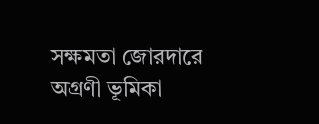সক্ষমতা জোরদারে অগ্রণী ভূমিকা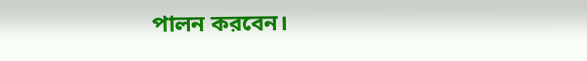পালন করবেন।